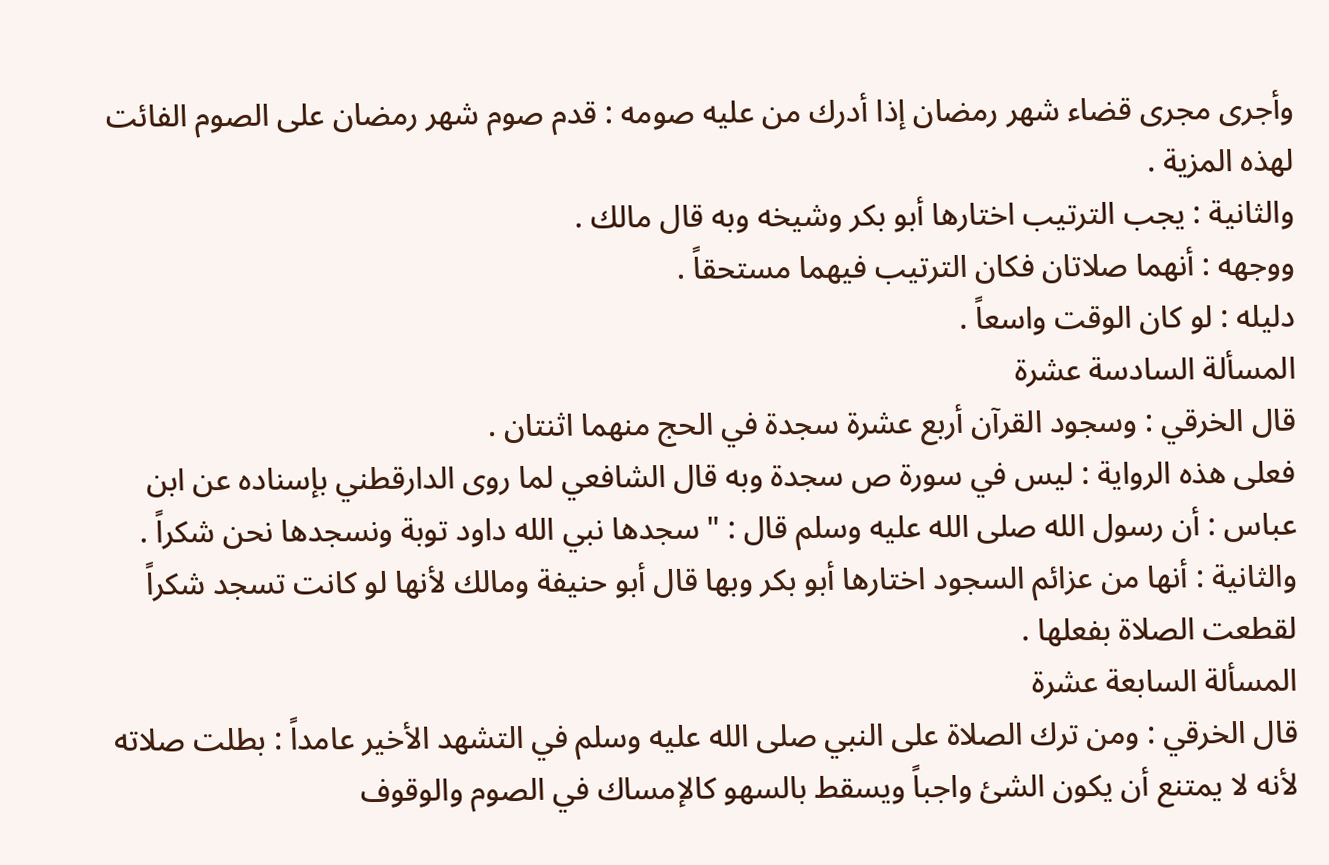وأجرى مجرى قضاء شهر رمضان إذا أدرك من عليه صومه : قدم صوم شهر رمضان على الصوم الفائت لهذه المزية .
والثانية : يجب الترتيب اختارها أبو بكر وشيخه وبه قال مالك .
ووجهه : أنهما صلاتان فكان الترتيب فيهما مستحقاً .
دليله : لو كان الوقت واسعاً .
المسألة السادسة عشرة
قال الخرقي : وسجود القرآن أربع عشرة سجدة في الحج منهما اثنتان .
فعلى هذه الرواية : ليس في سورة ص سجدة وبه قال الشافعي لما روى الدارقطني بإسناده عن ابن عباس : أن رسول الله صلى الله عليه وسلم قال : " سجدها نبي الله داود توبة ونسجدها نحن شكراً .
والثانية : أنها من عزائم السجود اختارها أبو بكر وبها قال أبو حنيفة ومالك لأنها لو كانت تسجد شكراً لقطعت الصلاة بفعلها .
المسألة السابعة عشرة
قال الخرقي : ومن ترك الصلاة على النبي صلى الله عليه وسلم في التشهد الأخير عامداً : بطلت صلاته لأنه لا يمتنع أن يكون الشئ واجباً ويسقط بالسهو كالإمساك في الصوم والوقوف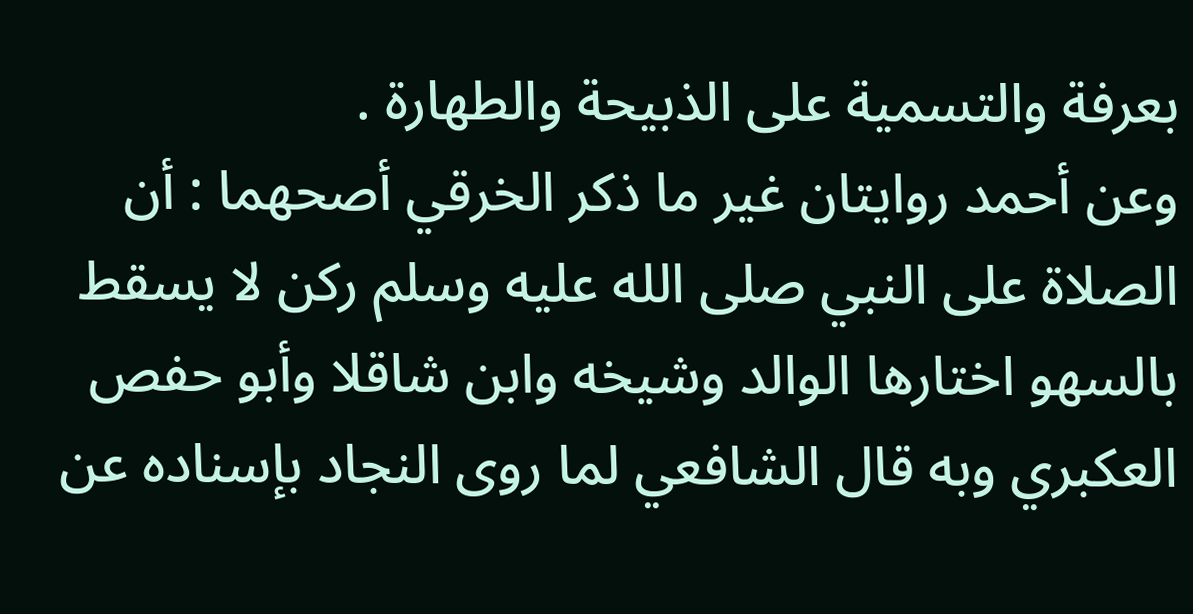بعرفة والتسمية على الذبيحة والطهارة .
وعن أحمد روايتان غير ما ذكر الخرقي أصحهما : أن الصلاة على النبي صلى الله عليه وسلم ركن لا يسقط بالسهو اختارها الوالد وشيخه وابن شاقلا وأبو حفص العكبري وبه قال الشافعي لما روى النجاد بإسناده عن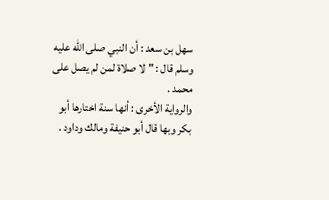سهل بن سعد : أن النبي صلى الله عليه وسلم قال : " لا صلاة لمن لم يصل على محمد .
والرواية الأخرى : أنها سنة اختارها أبو بكر وبها قال أبو حنيفة ومالك وداود .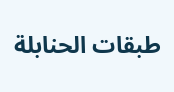طبقات الحنابلة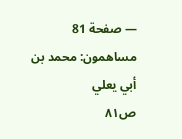— صفحة 81
مساهمون: محمد بن أبي يعلي
ص٨١